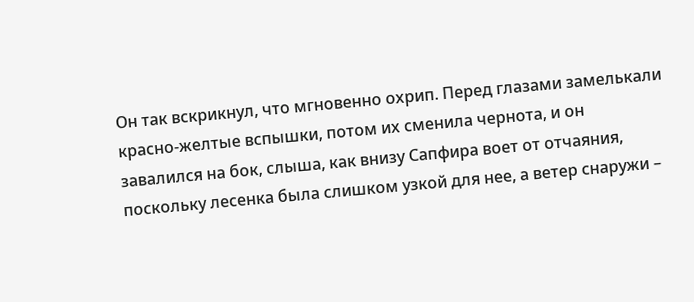Он так вскрикнул, что мгновенно охрип. Перед глазами замелькали красно-желтые вспышки, потом их сменила чернота, и он завалился на бок, слыша, как внизу Сапфира воет от отчаяния, поскольку лесенка была слишком узкой для нее, а ветер снаружи –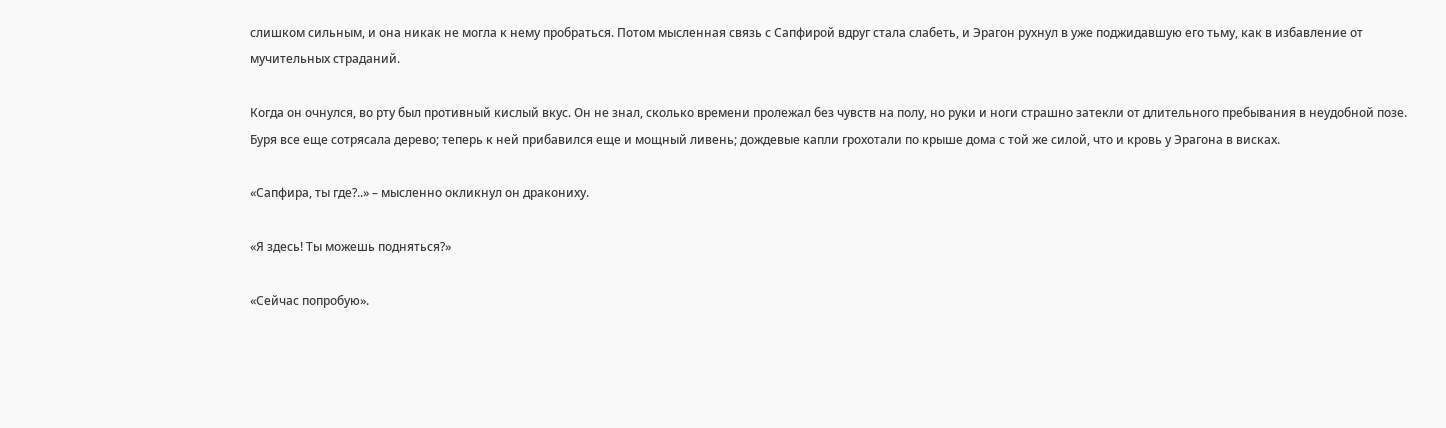слишком сильным, и она никак не могла к нему пробраться. Потом мысленная связь с Сапфирой вдруг стала слабеть, и Эрагон рухнул в уже поджидавшую его тьму, как в избавление от мучительных страданий.

Когда он очнулся, во рту был противный кислый вкус. Он не знал, сколько времени пролежал без чувств на полу, но руки и ноги страшно затекли от длительного пребывания в неудобной позе. Буря все еще сотрясала дерево; теперь к ней прибавился еще и мощный ливень; дождевые капли грохотали по крыше дома с той же силой, что и кровь у Эрагона в висках.

«Сапфира, ты где?..» – мысленно окликнул он дракониху.

«Я здесь! Ты можешь подняться?»

«Сейчас попробую».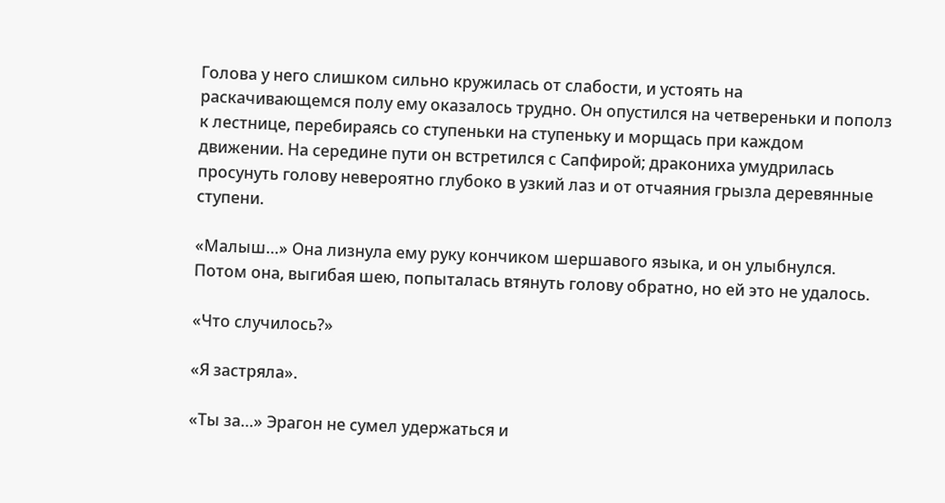Голова у него слишком сильно кружилась от слабости, и устоять на раскачивающемся полу ему оказалось трудно. Он опустился на четвереньки и пополз к лестнице, перебираясь со ступеньки на ступеньку и морщась при каждом движении. На середине пути он встретился с Сапфирой; дракониха умудрилась просунуть голову невероятно глубоко в узкий лаз и от отчаяния грызла деревянные ступени.

«Малыш…» Она лизнула ему руку кончиком шершавого языка, и он улыбнулся. Потом она, выгибая шею, попыталась втянуть голову обратно, но ей это не удалось.

«Что случилось?»

«Я застряла».

«Ты за…» Эрагон не сумел удержаться и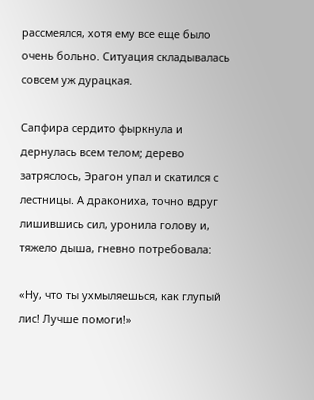рассмеялся, хотя ему все еще было очень больно. Ситуация складывалась совсем уж дурацкая.

Сапфира сердито фыркнула и дернулась всем телом; дерево затряслось, Эрагон упал и скатился с лестницы. А дракониха, точно вдруг лишившись сил, уронила голову и, тяжело дыша, гневно потребовала:

«Ну, что ты ухмыляешься, как глупый лис! Лучше помоги!»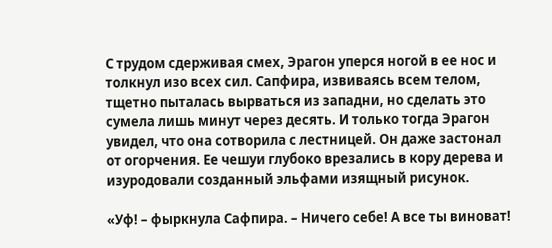С трудом сдерживая смех, Эрагон уперся ногой в ее нос и толкнул изо всех сил. Сапфира, извиваясь всем телом, тщетно пыталась вырваться из западни, но сделать это сумела лишь минут через десять. И только тогда Эрагон увидел, что она сотворила с лестницей. Он даже застонал от огорчения. Ее чешуи глубоко врезались в кору дерева и изуродовали созданный эльфами изящный рисунок.

«Уф! – фыркнула Сафпира. – Ничего себе! А все ты виноват!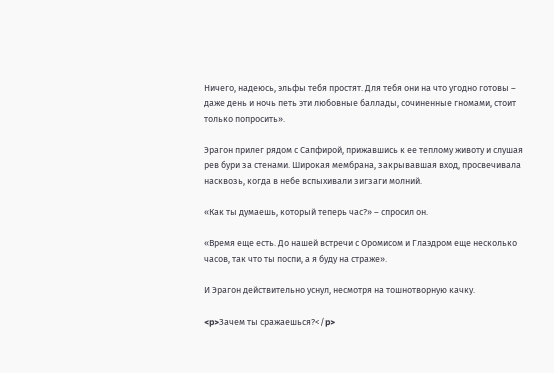Ничего, надеюсь, эльфы тебя простят. Для тебя они на что угодно готовы – даже день и ночь петь эти любовные баллады, сочиненные гномами, стоит только попросить».

Эрагон прилег рядом с Сапфирой, прижавшись к ее теплому животу и слушая рев бури за стенами. Широкая мембрана, закрывавшая вход, просвечивала насквозь, когда в небе вспыхивали зигзаги молний.

«Как ты думаешь, который теперь час?» – спросил он.

«Время еще есть. До нашей встречи с Оромисом и Глаэдром еще несколько часов, так что ты поспи, а я буду на страже».

И Эрагон действительно уснул, несмотря на тошнотворную качку.

<p>Зачем ты сражаешься?</p>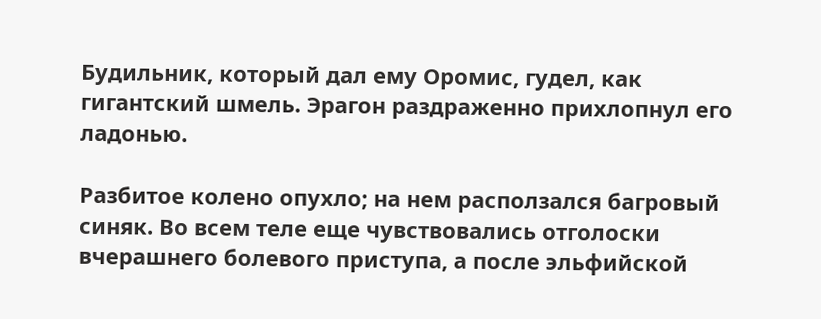Будильник, который дал ему Оромис, гудел, как гигантский шмель. Эрагон раздраженно прихлопнул его ладонью.

Разбитое колено опухло; на нем расползался багровый синяк. Во всем теле еще чувствовались отголоски вчерашнего болевого приступа, а после эльфийской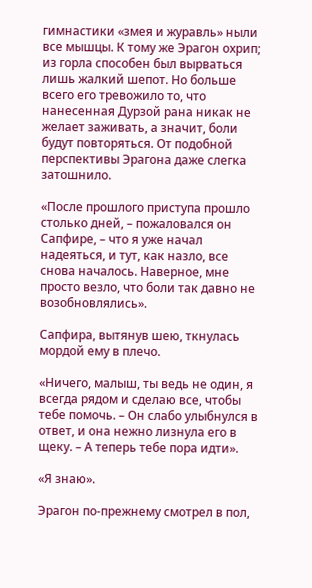гимнастики «змея и журавль» ныли все мышцы. К тому же Эрагон охрип; из горла способен был вырваться лишь жалкий шепот. Но больше всего его тревожило то, что нанесенная Дурзой рана никак не желает заживать, а значит, боли будут повторяться. От подобной перспективы Эрагона даже слегка затошнило.

«После прошлого приступа прошло столько дней, – пожаловался он Сапфире, – что я уже начал надеяться, и тут, как назло, все снова началось. Наверное, мне просто везло, что боли так давно не возобновлялись».

Сапфира, вытянув шею, ткнулась мордой ему в плечо.

«Ничего, малыш, ты ведь не один, я всегда рядом и сделаю все, чтобы тебе помочь. – Он слабо улыбнулся в ответ, и она нежно лизнула его в щеку. – А теперь тебе пора идти».

«Я знаю».

Эрагон по-прежнему смотрел в пол,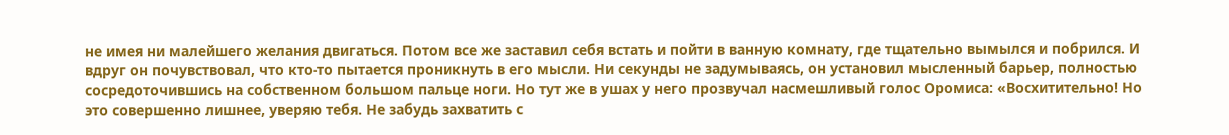не имея ни малейшего желания двигаться. Потом все же заставил себя встать и пойти в ванную комнату, где тщательно вымылся и побрился. И вдруг он почувствовал, что кто-то пытается проникнуть в его мысли. Ни секунды не задумываясь, он установил мысленный барьер, полностью сосредоточившись на собственном большом пальце ноги. Но тут же в ушах у него прозвучал насмешливый голос Оромиса: «Восхитительно! Но это совершенно лишнее, уверяю тебя. Не забудь захватить с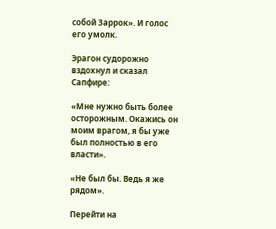собой Заррок». И голос его умолк.

Эрагон судорожно вздохнул и сказал Сапфире:

«Мне нужно быть более осторожным. Окажись он моим врагом, я бы уже был полностью в его власти».

«Не был бы. Ведь я же рядом».

Перейти на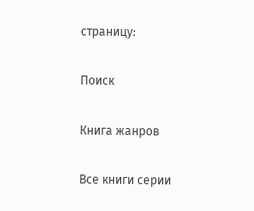страницу:

Поиск

Книга жанров

Все книги серии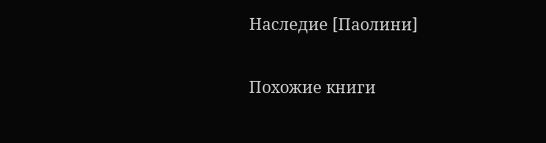Наследие [Паолини]

Похожие книги